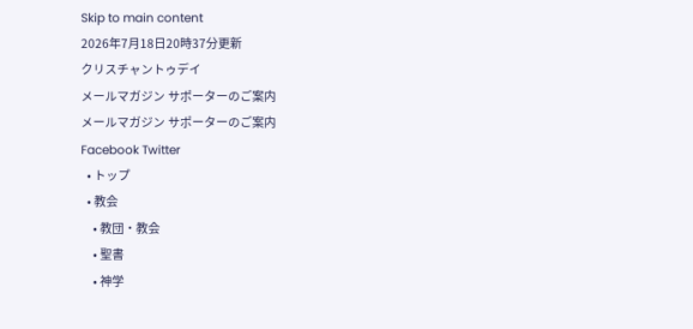Skip to main content
2026年7月18日20時37分更新
クリスチャントゥデイ
メールマガジン サポーターのご案内
メールマガジン サポーターのご案内
Facebook Twitter
  • トップ
  • 教会
    • 教団・教会
    • 聖書
    • 神学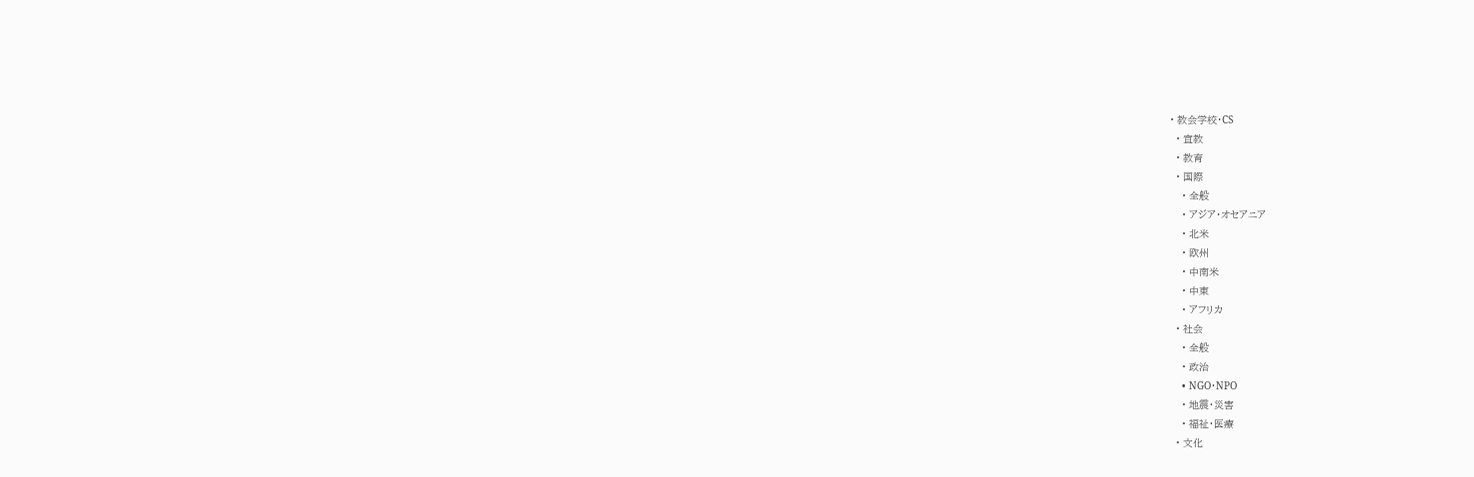• 教会学校・CS
  • 宣教
  • 教育
  • 国際
    • 全般
    • アジア・オセアニア
    • 北米
    • 欧州
    • 中南米
    • 中東
    • アフリカ
  • 社会
    • 全般
    • 政治
    • NGO・NPO
    • 地震・災害
    • 福祉・医療
  • 文化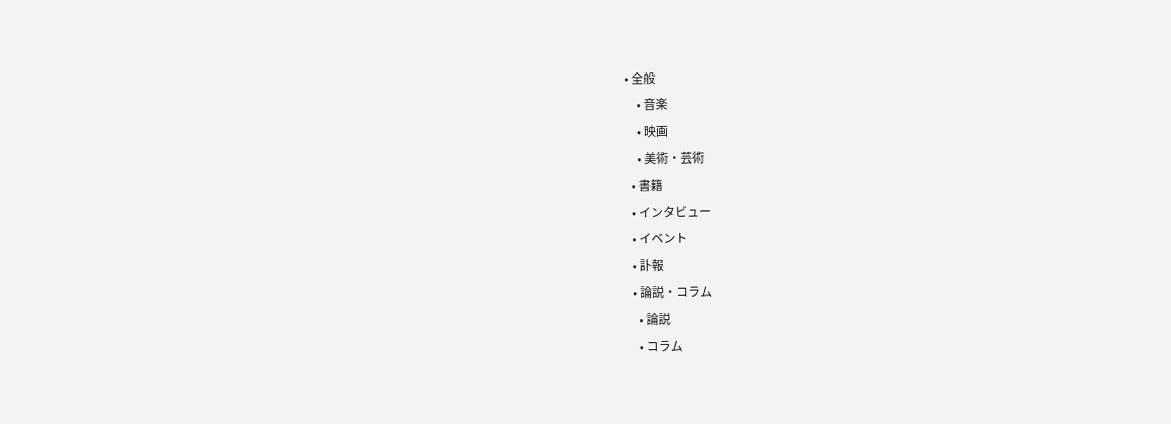• 全般
    • 音楽
    • 映画
    • 美術・芸術
  • 書籍
  • インタビュー
  • イベント
  • 訃報
  • 論説・コラム
    • 論説
    • コラム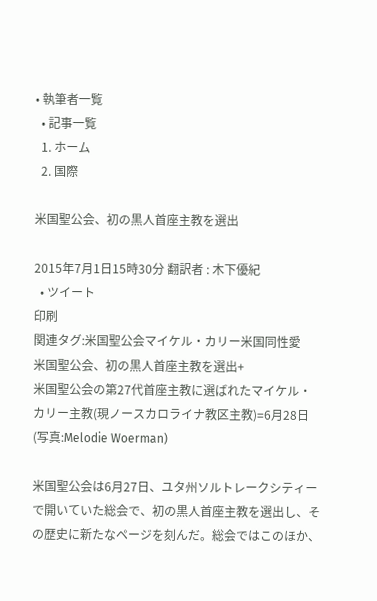• 執筆者一覧
  • 記事一覧
  1. ホーム
  2. 国際

米国聖公会、初の黒人首座主教を選出

2015年7月1日15時30分 翻訳者 : 木下優紀
  • ツイート
印刷
関連タグ:米国聖公会マイケル・カリー米国同性愛
米国聖公会、初の黒人首座主教を選出+
米国聖公会の第27代首座主教に選ばれたマイケル・カリー主教(現ノースカロライナ教区主教)=6月28日(写真:Melodie Woerman)

米国聖公会は6月27日、ユタ州ソルトレークシティーで開いていた総会で、初の黒人首座主教を選出し、その歴史に新たなページを刻んだ。総会ではこのほか、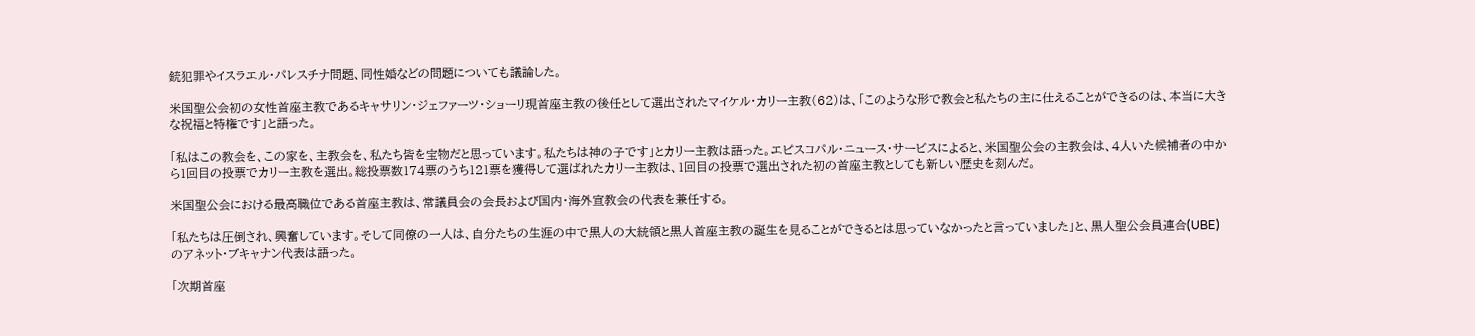銃犯罪やイスラエル・パレスチナ問題、同性婚などの問題についても議論した。

米国聖公会初の女性首座主教であるキャサリン・ジェファーツ・ショーリ現首座主教の後任として選出されたマイケル・カリー主教(62)は、「このような形で教会と私たちの主に仕えることができるのは、本当に大きな祝福と特権です」と語った。

「私はこの教会を、この家を、主教会を、私たち皆を宝物だと思っています。私たちは神の子です」とカリー主教は語った。エピスコパル・ニュース・サービスによると、米国聖公会の主教会は、4人いた候補者の中から1回目の投票でカリー主教を選出。総投票数174票のうち121票を獲得して選ばれたカリー主教は、1回目の投票で選出された初の首座主教としても新しい歴史を刻んだ。

米国聖公会における最高職位である首座主教は、常議員会の会長および国内・海外宣教会の代表を兼任する。

「私たちは圧倒され、興奮しています。そして同僚の一人は、自分たちの生涯の中で黒人の大統領と黒人首座主教の誕生を見ることができるとは思っていなかったと言っていました」と、黒人聖公会員連合(UBE)のアネット・ブキャナン代表は語った。

「次期首座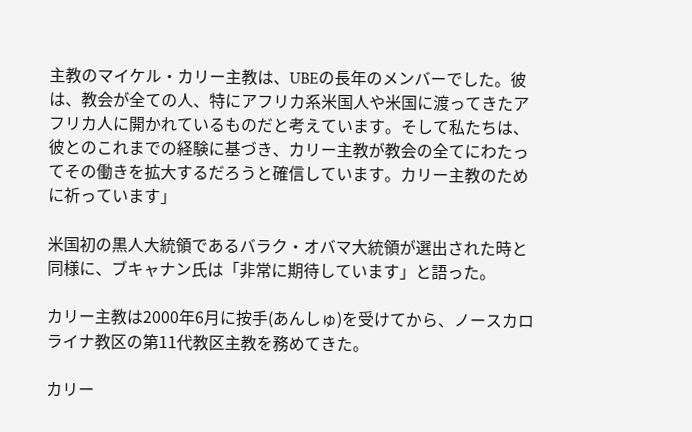主教のマイケル・カリー主教は、UBEの長年のメンバーでした。彼は、教会が全ての人、特にアフリカ系米国人や米国に渡ってきたアフリカ人に開かれているものだと考えています。そして私たちは、彼とのこれまでの経験に基づき、カリー主教が教会の全てにわたってその働きを拡大するだろうと確信しています。カリー主教のために祈っています」

米国初の黒人大統領であるバラク・オバマ大統領が選出された時と同様に、ブキャナン氏は「非常に期待しています」と語った。

カリー主教は2000年6月に按手(あんしゅ)を受けてから、ノースカロライナ教区の第11代教区主教を務めてきた。

カリー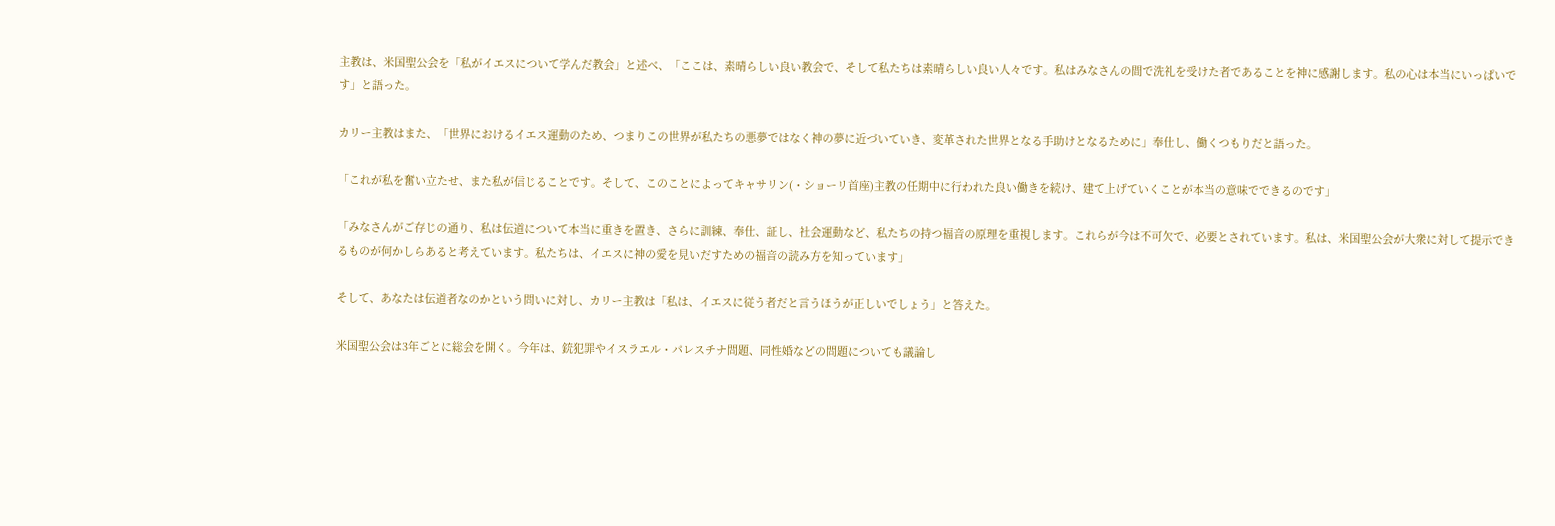主教は、米国聖公会を「私がイエスについて学んだ教会」と述べ、「ここは、素晴らしい良い教会で、そして私たちは素晴らしい良い人々です。私はみなさんの間で洗礼を受けた者であることを神に感謝します。私の心は本当にいっぱいです」と語った。

カリー主教はまた、「世界におけるイエス運動のため、つまりこの世界が私たちの悪夢ではなく神の夢に近づいていき、変革された世界となる手助けとなるために」奉仕し、働くつもりだと語った。

「これが私を奮い立たせ、また私が信じることです。そして、このことによってキャサリン(・ショーリ首座)主教の任期中に行われた良い働きを続け、建て上げていくことが本当の意味でできるのです」

「みなさんがご存じの通り、私は伝道について本当に重きを置き、さらに訓練、奉仕、証し、社会運動など、私たちの持つ福音の原理を重視します。これらが今は不可欠で、必要とされています。私は、米国聖公会が大衆に対して提示できるものが何かしらあると考えています。私たちは、イエスに神の愛を見いだすための福音の読み方を知っています」

そして、あなたは伝道者なのかという問いに対し、カリー主教は「私は、イエスに従う者だと言うほうが正しいでしょう」と答えた。

米国聖公会は3年ごとに総会を開く。今年は、銃犯罪やイスラエル・パレスチナ問題、同性婚などの問題についても議論し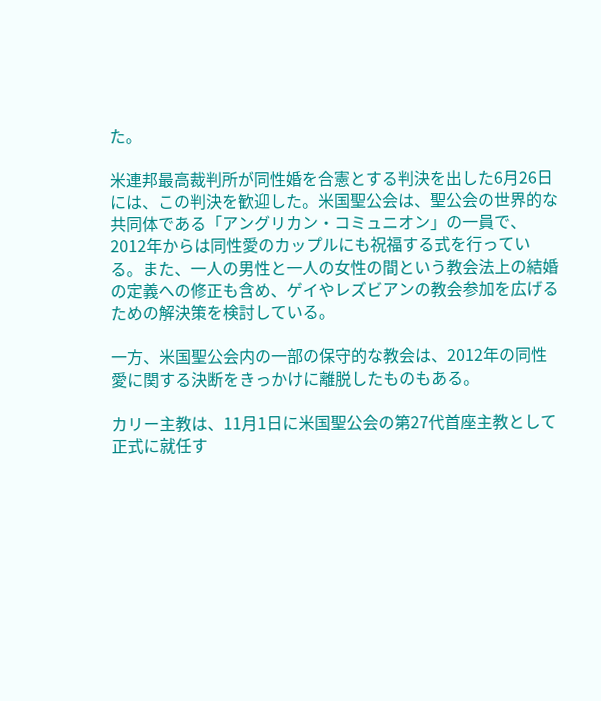た。

米連邦最高裁判所が同性婚を合憲とする判決を出した6月26日には、この判決を歓迎した。米国聖公会は、聖公会の世界的な共同体である「アングリカン・コミュニオン」の一員で、2012年からは同性愛のカップルにも祝福する式を行っている。また、一人の男性と一人の女性の間という教会法上の結婚の定義への修正も含め、ゲイやレズビアンの教会参加を広げるための解決策を検討している。

一方、米国聖公会内の一部の保守的な教会は、2012年の同性愛に関する決断をきっかけに離脱したものもある。

カリー主教は、11月1日に米国聖公会の第27代首座主教として正式に就任す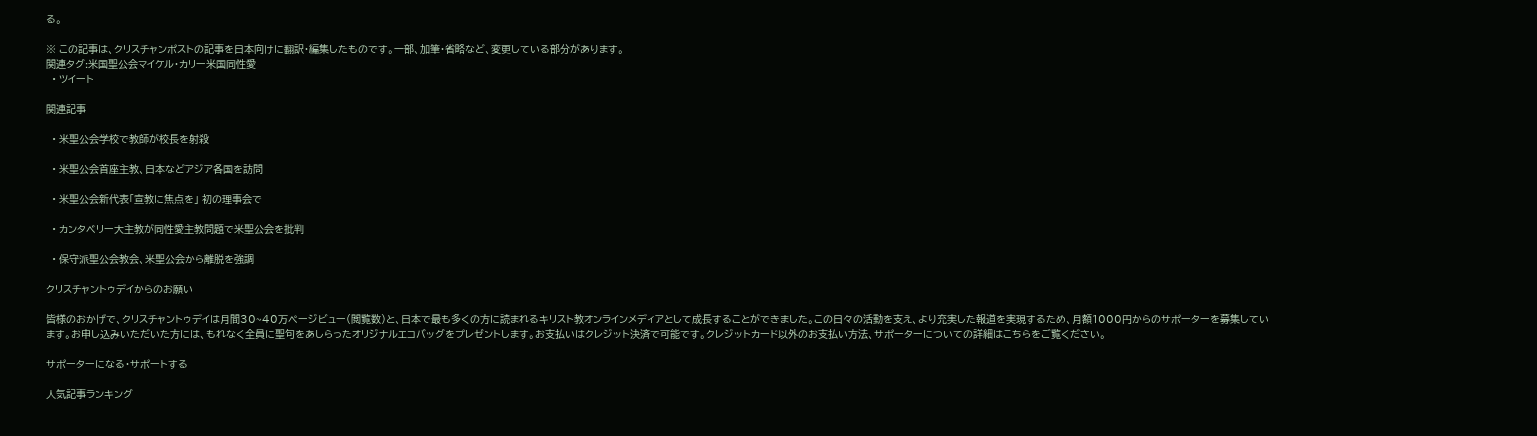る。

※ この記事は、クリスチャンポストの記事を日本向けに翻訳・編集したものです。一部、加筆・省略など、変更している部分があります。
関連タグ:米国聖公会マイケル・カリー米国同性愛
  • ツイート

関連記事

  • 米聖公会学校で教師が校長を射殺

  • 米聖公会首座主教、日本などアジア各国を訪問

  • 米聖公会新代表「宣教に焦点を」 初の理事会で

  • カンタベリー大主教が同性愛主教問題で米聖公会を批判

  • 保守派聖公会教会、米聖公会から離脱を強調

クリスチャントゥデイからのお願い

皆様のおかげで、クリスチャントゥデイは月間30~40万ページビュー(閲覧数)と、日本で最も多くの方に読まれるキリスト教オンラインメディアとして成長することができました。この日々の活動を支え、より充実した報道を実現するため、月額1000円からのサポーターを募集しています。お申し込みいただいた方には、もれなく全員に聖句をあしらったオリジナルエコバッグをプレゼントします。お支払いはクレジット決済で可能です。クレジットカード以外のお支払い方法、サポーターについての詳細はこちらをご覧ください。

サポーターになる・サポートする

人気記事ランキング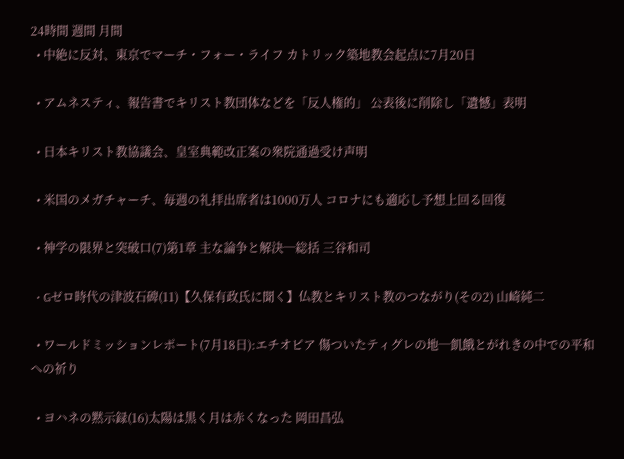24時間 週間 月間
  • 中絶に反対、東京でマーチ・フォー・ライフ カトリック築地教会起点に7月20日

  • アムネスティ、報告書でキリスト教団体などを「反人権的」 公表後に削除し「遺憾」表明

  • 日本キリスト教協議会、皇室典範改正案の衆院通過受け声明

  • 米国のメガチャーチ、毎週の礼拝出席者は1000万人 コロナにも適応し予想上回る回復

  • 神学の限界と突破口(7)第1章 主な論争と解決─総括 三谷和司

  • Gゼロ時代の津波石碑(11)【久保有政氏に聞く】仏教とキリスト教のつながり(その2) 山崎純二

  • ワールドミッションレポート(7月18日):エチオピア 傷ついたティグレの地─飢餓とがれきの中での平和への祈り

  • ヨハネの黙示録(16)太陽は黒く月は赤くなった 岡田昌弘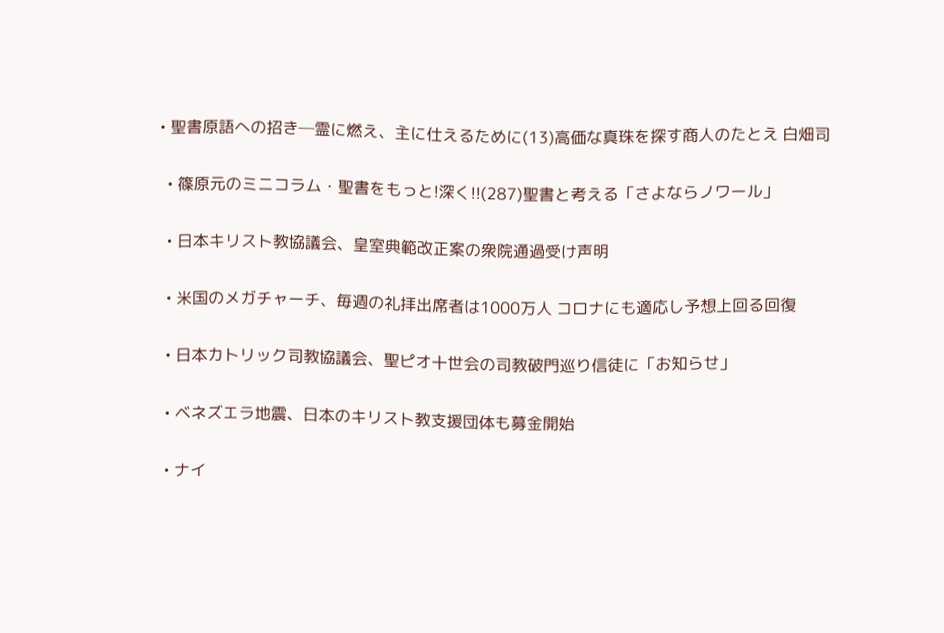• 聖書原語への招き─霊に燃え、主に仕えるために(13)高価な真珠を探す商人のたとえ 白畑司

  • 篠原元のミニコラム・聖書をもっと!深く!!(287)聖書と考える「さよならノワール」

  • 日本キリスト教協議会、皇室典範改正案の衆院通過受け声明

  • 米国のメガチャーチ、毎週の礼拝出席者は1000万人 コロナにも適応し予想上回る回復

  • 日本カトリック司教協議会、聖ピオ十世会の司教破門巡り信徒に「お知らせ」

  • ベネズエラ地震、日本のキリスト教支援団体も募金開始

  • ナイ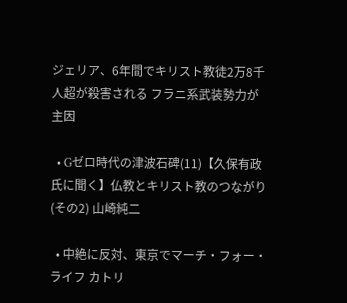ジェリア、6年間でキリスト教徒2万8千人超が殺害される フラニ系武装勢力が主因

  • Gゼロ時代の津波石碑(11)【久保有政氏に聞く】仏教とキリスト教のつながり(その2) 山崎純二

  • 中絶に反対、東京でマーチ・フォー・ライフ カトリ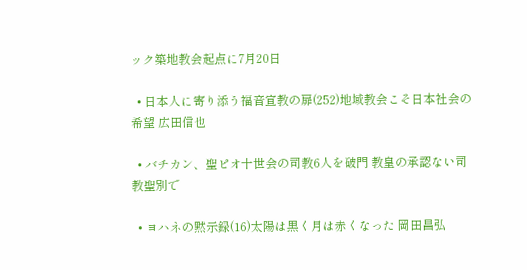ック築地教会起点に7月20日

  • 日本人に寄り添う福音宣教の扉(252)地域教会こそ日本社会の希望 広田信也

  • バチカン、聖ピオ十世会の司教6人を破門 教皇の承認ない司教聖別で

  • ヨハネの黙示録(16)太陽は黒く月は赤くなった 岡田昌弘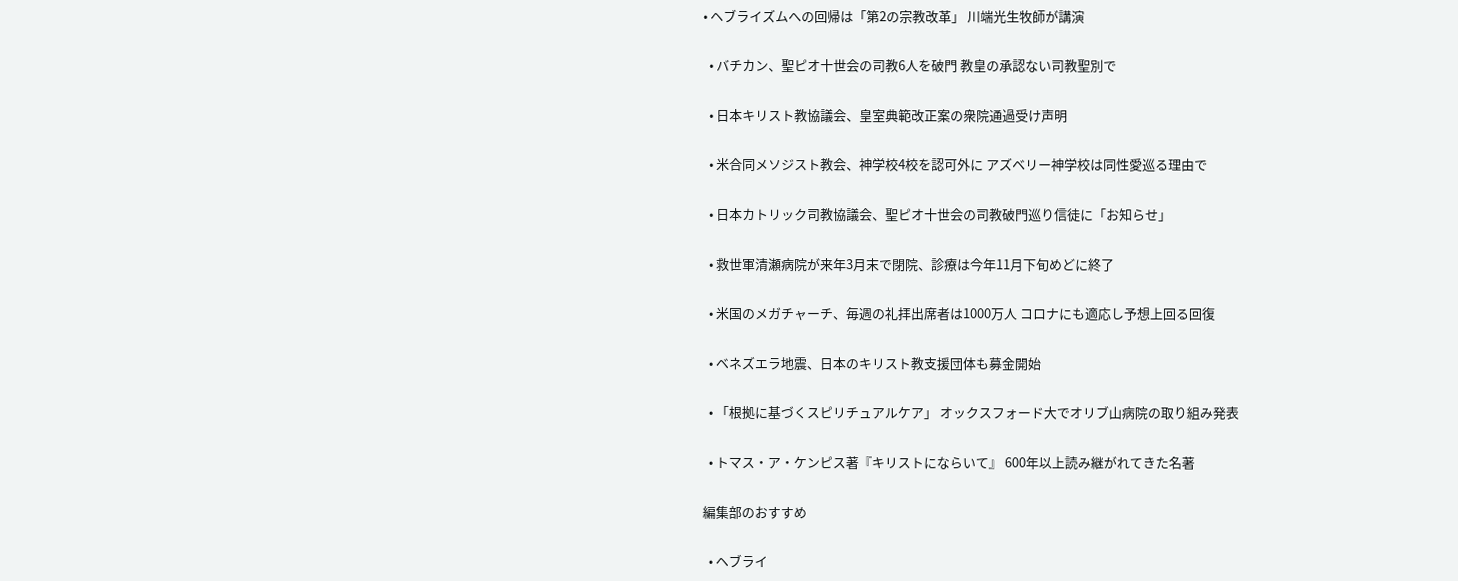• ヘブライズムへの回帰は「第2の宗教改革」 川端光生牧師が講演

  • バチカン、聖ピオ十世会の司教6人を破門 教皇の承認ない司教聖別で

  • 日本キリスト教協議会、皇室典範改正案の衆院通過受け声明

  • 米合同メソジスト教会、神学校4校を認可外に アズベリー神学校は同性愛巡る理由で

  • 日本カトリック司教協議会、聖ピオ十世会の司教破門巡り信徒に「お知らせ」

  • 救世軍清瀬病院が来年3月末で閉院、診療は今年11月下旬めどに終了

  • 米国のメガチャーチ、毎週の礼拝出席者は1000万人 コロナにも適応し予想上回る回復

  • ベネズエラ地震、日本のキリスト教支援団体も募金開始

  • 「根拠に基づくスピリチュアルケア」 オックスフォード大でオリブ山病院の取り組み発表

  • トマス・ア・ケンピス著『キリストにならいて』 600年以上読み継がれてきた名著

編集部のおすすめ

  • ヘブライ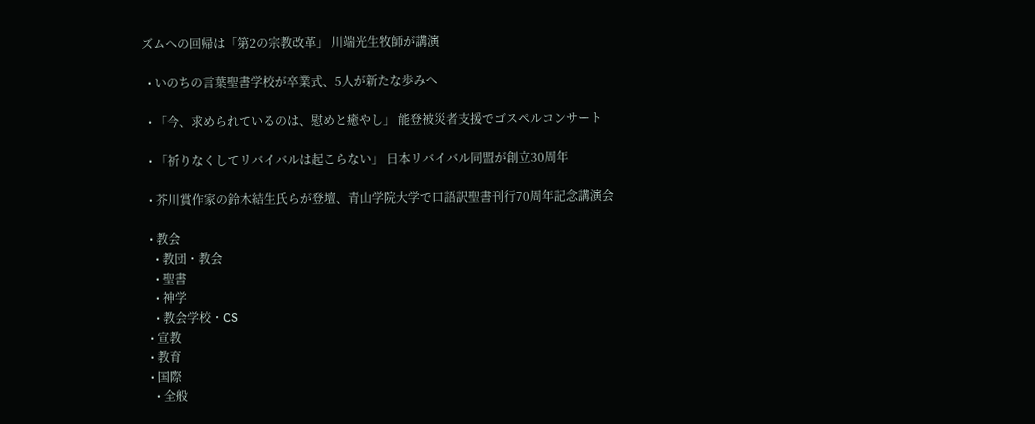ズムへの回帰は「第2の宗教改革」 川端光生牧師が講演

  • いのちの言葉聖書学校が卒業式、5人が新たな歩みへ

  • 「今、求められているのは、慰めと癒やし」 能登被災者支援でゴスペルコンサート

  • 「祈りなくしてリバイバルは起こらない」 日本リバイバル同盟が創立30周年

  • 芥川賞作家の鈴木結生氏らが登壇、青山学院大学で口語訳聖書刊行70周年記念講演会

  • 教会
    • 教団・教会
    • 聖書
    • 神学
    • 教会学校・CS
  • 宣教
  • 教育
  • 国際
    • 全般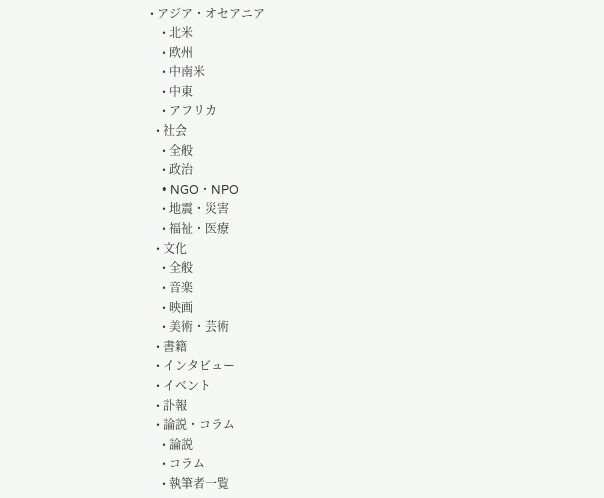• アジア・オセアニア
    • 北米
    • 欧州
    • 中南米
    • 中東
    • アフリカ
  • 社会
    • 全般
    • 政治
    • NGO・NPO
    • 地震・災害
    • 福祉・医療
  • 文化
    • 全般
    • 音楽
    • 映画
    • 美術・芸術
  • 書籍
  • インタビュー
  • イベント
  • 訃報
  • 論説・コラム
    • 論説
    • コラム
    • 執筆者一覧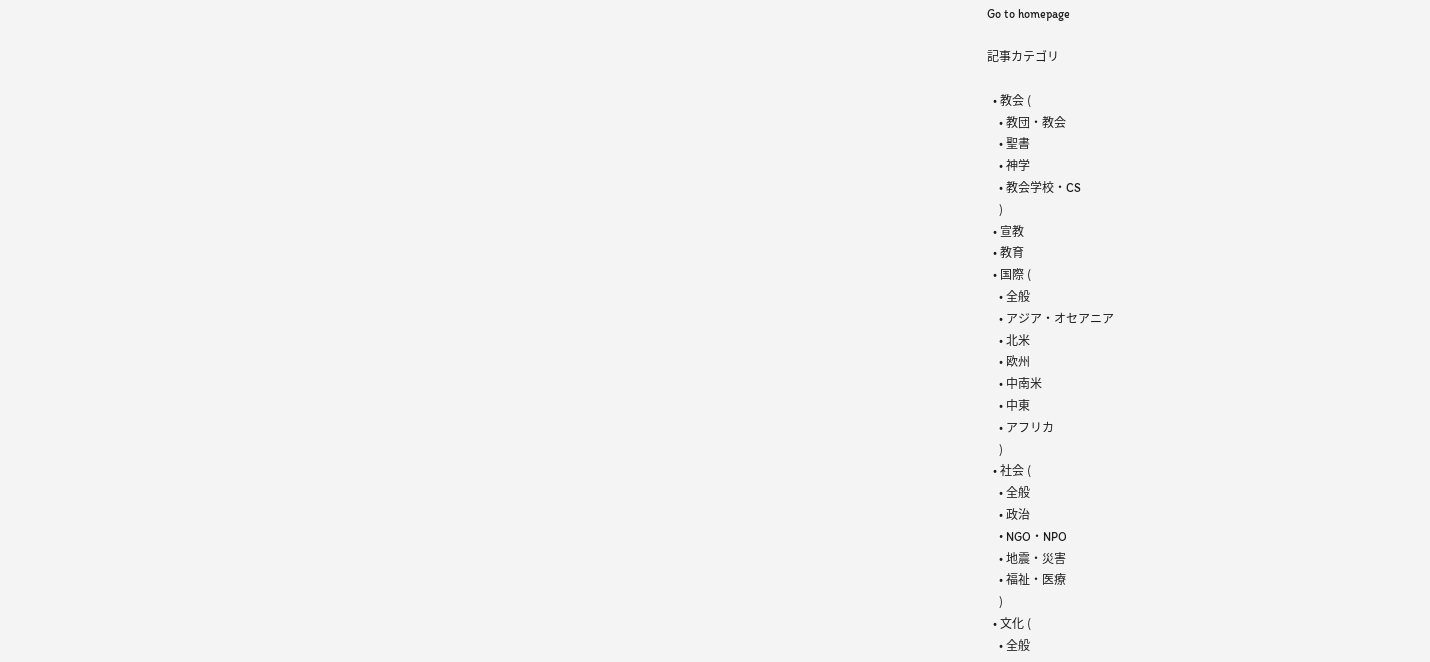Go to homepage

記事カテゴリ

  • 教会 (
    • 教団・教会
    • 聖書
    • 神学
    • 教会学校・CS
    )
  • 宣教
  • 教育
  • 国際 (
    • 全般
    • アジア・オセアニア
    • 北米
    • 欧州
    • 中南米
    • 中東
    • アフリカ
    )
  • 社会 (
    • 全般
    • 政治
    • NGO・NPO
    • 地震・災害
    • 福祉・医療
    )
  • 文化 (
    • 全般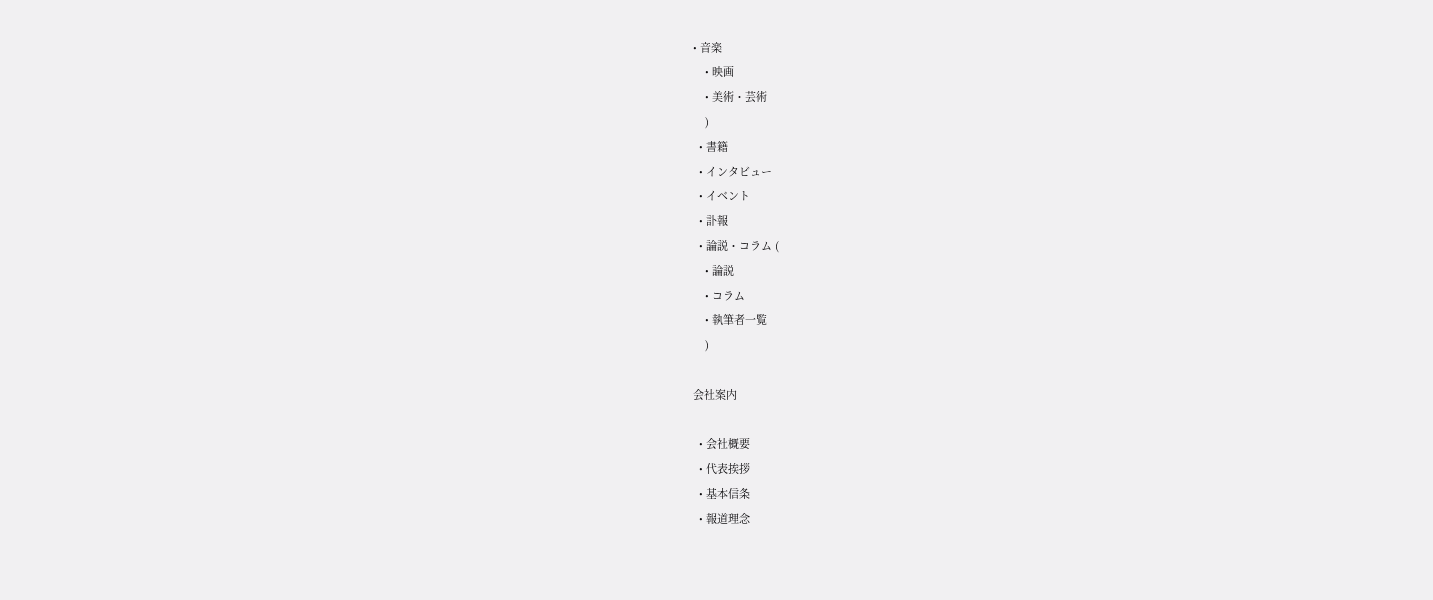• 音楽
    • 映画
    • 美術・芸術
    )
  • 書籍
  • インタビュー
  • イベント
  • 訃報
  • 論説・コラム (
    • 論説
    • コラム
    • 執筆者一覧
    )

会社案内

  • 会社概要
  • 代表挨拶
  • 基本信条
  • 報道理念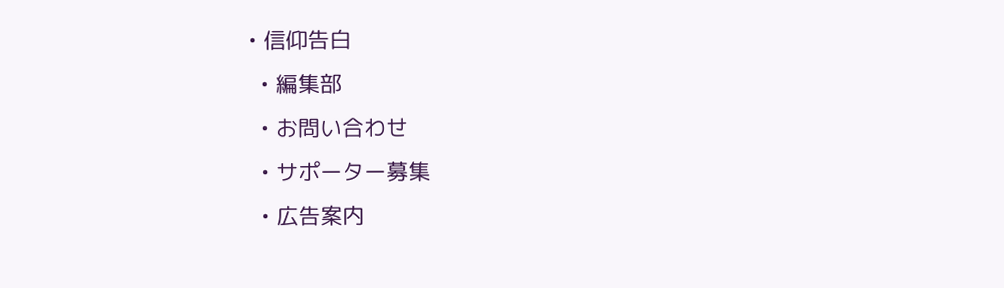• 信仰告白
  • 編集部
  • お問い合わせ
  • サポーター募集
  • 広告案内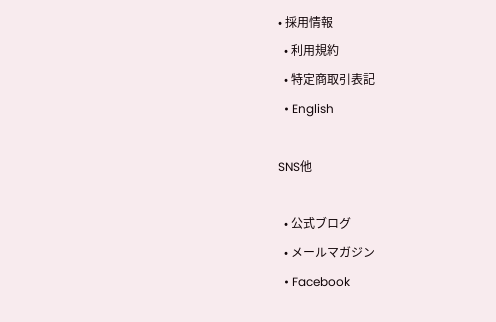• 採用情報
  • 利用規約
  • 特定商取引表記
  • English

SNS他

  • 公式ブログ
  • メールマガジン
  • Facebook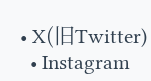• X(旧Twitter)
  • Instagram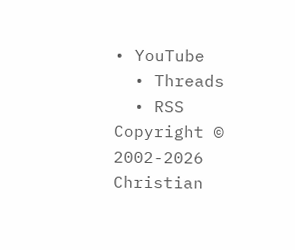• YouTube
  • Threads
  • RSS
Copyright © 2002-2026 Christian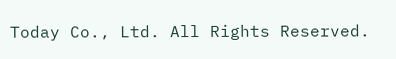Today Co., Ltd. All Rights Reserved.